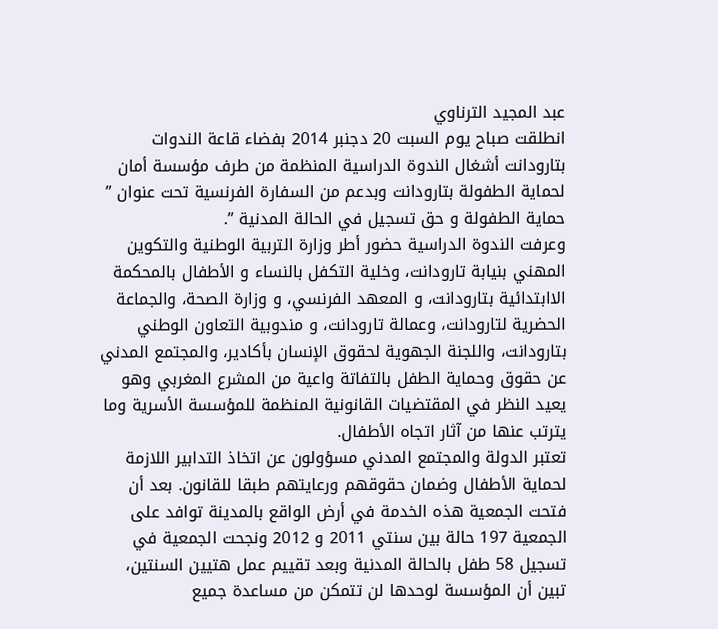عبد المجيد الترناوي
انطلقت صباح يوم السبت 20 دجنبر 2014 بفضاء قاعة الندوات بتارودانت أشغال الندوة الدراسية المنظمة من طرف مؤسسة أمان لحماية الطفولة بتارودانت وبدعم من السفارة الفرنسية تحت عنوان ” حماية الطفولة و حق تسجيل في الحالة المدنية ”.
وعرفت الندوة الدراسية حضور أطر وزارة التربية الوطنية والتكوين المهني بنيابة تارودانت، وخلية التكفل بالنساء و الأطفال بالمحكمة الاابتدائية بتارودانت، و المعهد الفرنسي، و وزارة الصحة، والجماعة الحضرية لتارودانت، وعمالة تارودانت، و مندوبية التعاون الوطني بتارودانت، واللجنة الجهوية لحقوق الإنسان بأكادير، والمجتمع المدني عن حقوق وحماية الطفل بالتفاتة واعية من المشرع المغربي وهو يعيد النظر في المقتضيات القانونية المنظمة للمؤسسة الأسرية وما يترتب عنها من آثار اتجاه الأطفال.
تعتبر الدولة والمجتمع المدني مسؤولون عن اتخاذ التدابير اللازمة لحماية الأطفال وضمان حقوقهم ورعايتهم طبقا للقانون. بعد أن فتحت الجمعية هذه الخدمة في أرض الواقع بالمدينة توافد على الجمعية 197 حالة بين سنتي 2011 و 2012 ونجحت الجمعية في تسجيل 58 طفل بالحالة المدنية وبعد تقييم عمل هتيين السنتين، تبين أن المؤسسة لوحدها لن تتمكن من مساعدة جميع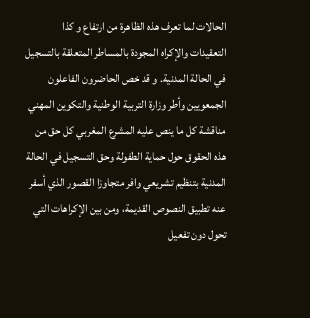الحالات لما تعرف هذه الظاهرة من ارتفاع و كذا التعقيدات والإكراه المجودة بالمساطر المتعلقة بالتسجيل في الحالة المدنية. و قد خص الحاضرون الفاعلون الجمعويين وأطر وزارة التربية الوطنية والتكوين المهني مناقشة كل ما ينص عليه المشرع المغربي كل حق من هذه الحقوق حول حماية الطفولة وحق التسجيل في الحالة المدنية بتنظيم تشريعي وافر متجاوزا القصور الذي أسفر عنه تطبيق النصوص القديمة، ومن بين الإكراهات التي تحول دون تفعيل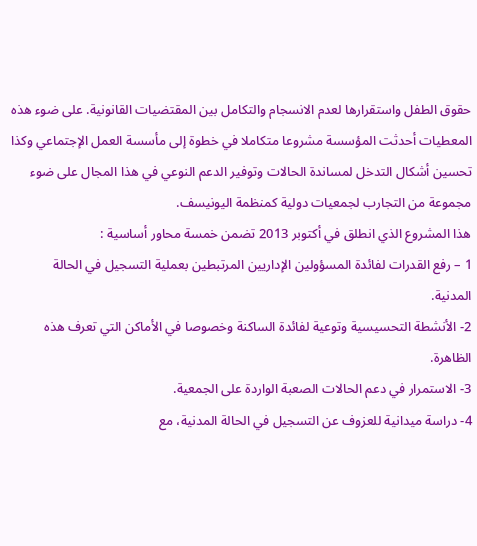حقوق الطفل واستقرارها لعدم الانسجام والتكامل بين المقتضيات القانونية. على ضوء هذه المعطيات أحدثت المؤسسة مشروعا متكاملا في خطوة إلى مأسسة العمل الإجتماعي وكذا تحسين أشكال التدخل لمساندة الحالات وتوفير الدعم النوعي في هذا المجال على ضوء مجموعة من التجارب لجمعيات دولية كمنظمة اليونيسف.
هذا المشروع الذي انطلق في أكتوبر 2013 تضمن خمسة محاور أساسية :
1 – رفع القدرات لفائدة المسؤولين الإداريين المرتبطين بعملية التسجيل في الحالة المدنية.
2- الأنشطة التحسيسية وتوعية لفائدة الساكنة وخصوصا في الأماكن التي تعرف هذه الظاهرة.
3- الاستمرار في دعم الحالات الصعبة الواردة على الجمعية.
4- دراسة ميدانية للعزوف عن التسجيل في الحالة المدنية، مع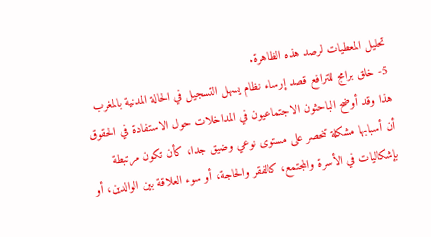تحليل المعطيات لرصد هذه الظاهرة.
5- خلق برامج للترافع قصد إرساء نظام يسهل التسجيل في الحالة المدنية بالمغرب
هذا وقد أوضح الباحثون الاجتماعيون في المداخلات حول الاستفادة في الحقوق أن أسبابها مشكلة تنحصر على مستوى نوعي وضيق جدا، كأن تكون مرتبطة بإشكاليات في الأسرة والمجتمع، كالفقر والحاجة، أو سوء العلاقة بين الوالدين، أو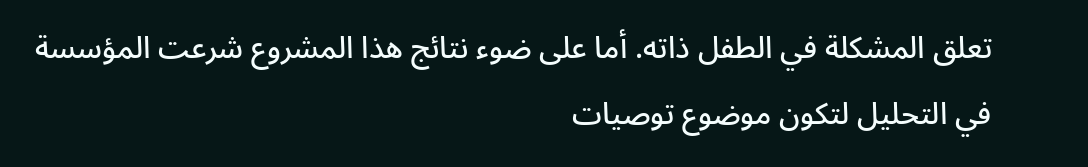تعلق المشكلة في الطفل ذاته. أما على ضوء نتائج هذا المشروع شرعت المؤسسة في التحليل لتكون موضوع توصيات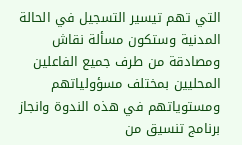التي تهم تيسير التسجيل في الحالة المدنية وستكون مسألة نقاش ومصادقة من طرف جميع الفاعلين المحليين بمختلف مسؤولياتهم ومستوياتهم في هذه الندوة وانجاز برنامج تنسيق من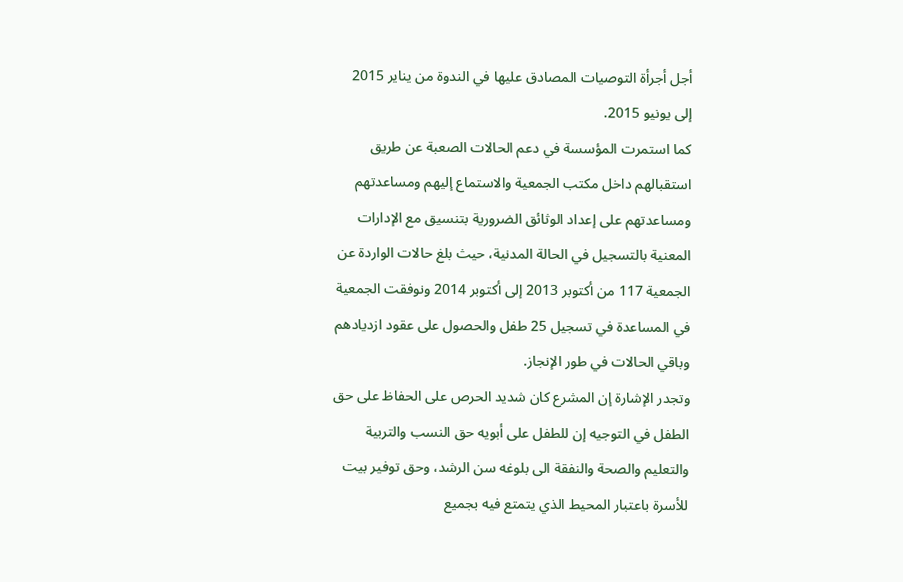أجل أجرأة التوصيات المصادق عليها في الندوة من يناير 2015 إلى يونيو 2015.
كما استمرت المؤسسة في دعم الحالات الصعبة عن طريق استقبالهم داخل مكتب الجمعية والاستماع إليهم ومساعدتهم ومساعدتهم على إعداد الوثائق الضرورية بتنسيق مع الإدارات المعنية بالتسجيل في الحالة المدنية، حيث بلغ حالات الواردة عن الجمعية 117 من أكتوبر 2013 إلى أكتوبر 2014 ونوفقت الجمعية في المساعدة في تسجيل 25 طفل والحصول على عقود ازديادهم وباقي الحالات في طور الإنجاز.
وتجدر الإشارة إن المشرع كان شديد الحرص على الحفاظ على حق الطفل في التوجيه إن للطفل على أبويه حق النسب والتربية والتعليم والصحة والنفقة الى بلوغه سن الرشد، وحق توفير بيت للأسرة باعتبار المحيط الذي يتمتع فيه بجميع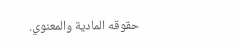حقوقه المادية والمعنوي.